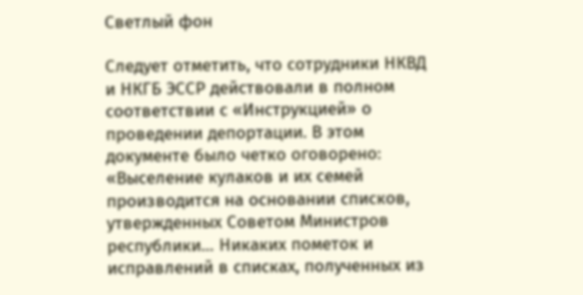Светлый фон

Следует отметить, что сотрудники НКВД и НКГБ ЭССР действовали в полном соответствии с «Инструкцией» о проведении депортации. В этом документе было четко оговорено: «Выселение кулаков и их семей производится на основании списков, утвержденных Советом Министров республики… Никаких пометок и исправлений в списках, полученных из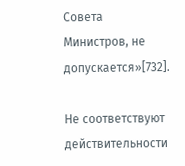Совета Министров, не допускается»[732].

Не соответствуют действительности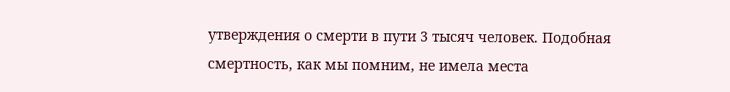утверждения о смерти в пути 3 тысяч человек. Подобная смертность, как мы помним, не имела места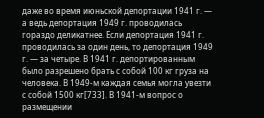даже во время июньской депортации 1941 г. — а ведь депортация 1949 г. проводилась гораздо деликатнее. Если депортация 1941 г. проводилась за один день, то депортация 1949 г. — за четыре. В 1941 г. депортированным было разрешено брать с собой 100 кг груза на человека. В 1949-м каждая семья могла увезти с собой 1500 кг[733]. В 1941-м вопрос о размещении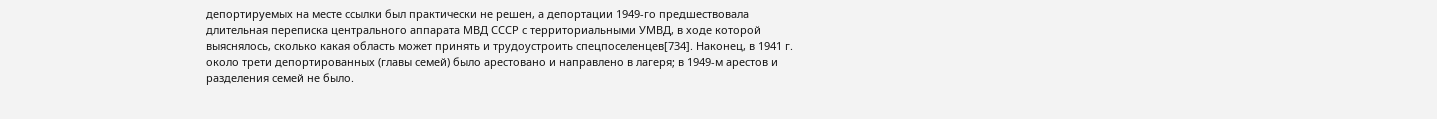депортируемых на месте ссылки был практически не решен, а депортации 1949-го предшествовала длительная переписка центрального аппарата МВД СССР с территориальными УМВД, в ходе которой выяснялось, сколько какая область может принять и трудоустроить спецпоселенцев[734]. Наконец, в 1941 г. около трети депортированных (главы семей) было арестовано и направлено в лагеря; в 1949-м арестов и разделения семей не было.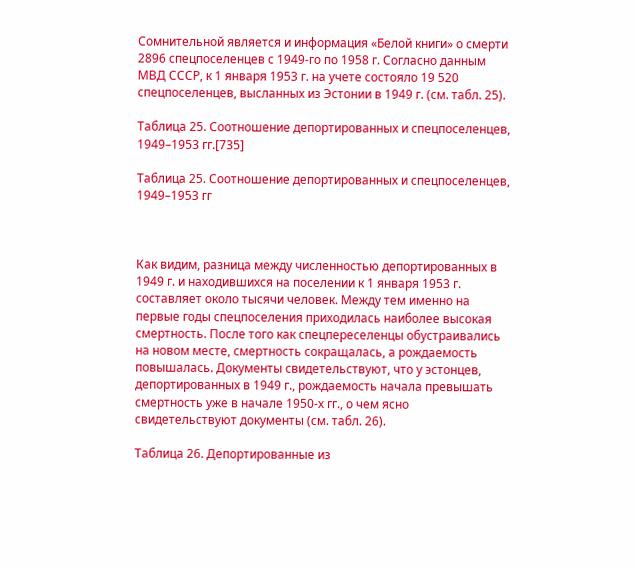Сомнительной является и информация «Белой книги» о смерти 2896 спецпоселенцев с 1949-го по 1958 г. Согласно данным МВД СССР, к 1 января 1953 г. на учете состояло 19 520 спецпоселенцев, высланных из Эстонии в 1949 г. (см. табл. 25).

Таблица 25. Соотношение депортированных и спецпоселенцев, 1949–1953 гг.[735]

Таблица 25. Соотношение депортированных и спецпоселенцев, 1949–1953 гг



Как видим, разница между численностью депортированных в 1949 г. и находившихся на поселении к 1 января 1953 г. составляет около тысячи человек. Между тем именно на первые годы спецпоселения приходилась наиболее высокая смертность. После того как спецпереселенцы обустраивались на новом месте, смертность сокращалась, а рождаемость повышалась. Документы свидетельствуют, что у эстонцев, депортированных в 1949 г., рождаемость начала превышать смертность уже в начале 1950-х гг., о чем ясно свидетельствуют документы (см. табл. 26).

Таблица 26. Депортированные из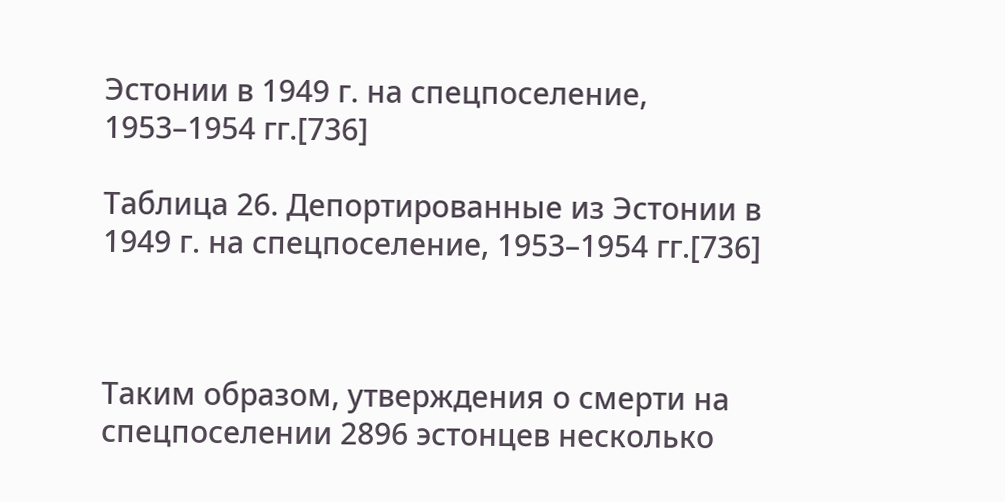Эстонии в 1949 г. на спецпоселение, 1953–1954 гг.[736]

Таблица 26. Депортированные из Эстонии в 1949 г. на спецпоселение, 1953–1954 гг.[736]



Таким образом, утверждения о смерти на спецпоселении 2896 эстонцев несколько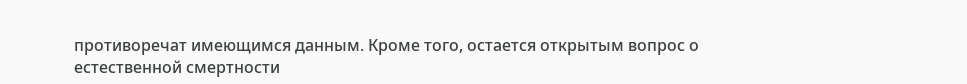противоречат имеющимся данным. Кроме того, остается открытым вопрос о естественной смертности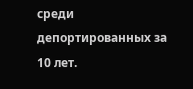среди депортированных за 10 лет.